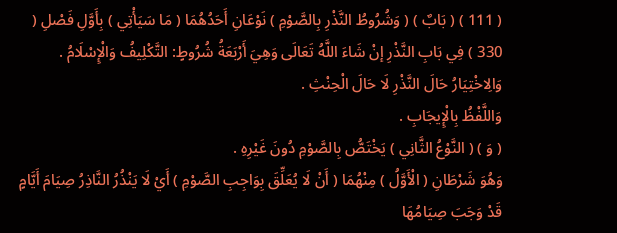( 111 ) ( بَابٌ ) ( وَشُرُوطُ النَّذْرِ بِالصَّوْمِ ) نَوْعَانِ أَحَدُهُمَا ( مَا سَيَأْتِي ) بِأَوَّلِ فَصْلِ ( 330 ) فِي بَابِ النَّذْرِ إنْ شَاءَ اللَّهُ تَعَالَى وَهِيَ أَرْبَعَةُ شُرُوطٍ: التَّكْلِيفُ وَالْإِسْلَامُ .
وَالِاخْتِيَارُ حَالَ النَّذْرِ لَا حَالَ الْحِنْثِ .
وَاللَّفْظُ بِالْإِيجَابِ .
( وَ ) ( النَّوْعُ الثَّانِي ) يَخْتَصُّ بِالصَّوْمِ دُونَ غَيْرِهِ .
وَهُوَ شَرْطَانِ ( الْأَوَّلُ ) مِنْهُمَا ( أَنْ لَا يُعَلِّقَ بِوَاجِبِ الصَّوْمِ ) أَيْ لَا يَنْذُرُ النَّاذِرُ صِيَامَ أَيَّامٍ قَدْ وَجَبَ صِيَامُهَا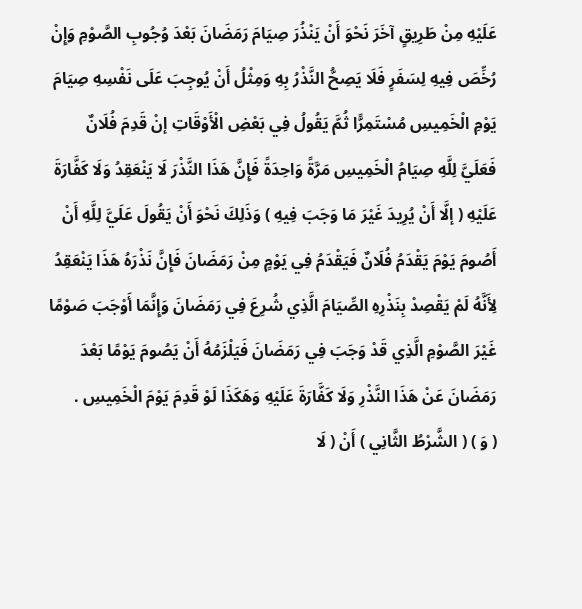عَلَيْهِ مِنْ طَرِيقٍ آخَرَ نَحْوَ أَنْ يَنْذُرَ صِيَامَ رَمَضَانَ بَعْدَ وُجُوبِ الصَّوْمِ وَإِنْ رُخِّصَ فِيهِ لِسَفَرٍ فَلَا يَصِحُّ النَّذْرُ بِهِ وَمِثْلُ أَنْ يُوجِبَ عَلَى نَفْسِهِ صِيَامَ يَوْمِ الْخَمِيسِ مُسْتَمِرًّا ثُمَّ يَقُولُ فِي بَعْضِ الْأَوْقَاتِ إنْ قَدِمَ فُلَانٌ فَعَلَيَّ لِلَّهِ صِيَامُ الْخَمِيسِ مَرَّةً وَاحِدَةً فَإِنَّ هَذَا النَّذْرَ لَا يَنْعَقِدُ وَلَا كَفَّارَةَ عَلَيْهِ ( إلَّا أَنْ يُرِيدَ غَيْرَ مَا وَجَبَ فِيهِ ) وَذَلِكَ نَحْوَ أَنْ يَقُولَ عَلَيَّ لِلَّهِ أَنْ أَصُومَ يَوْمَ يَقْدَمُ فُلَانٌ فَيَقْدَمُ فِي يَوْمٍ مِنْ رَمَضَانَ فَإِنَّ نَذْرَهُ هَذَا يَنْعَقِدُ لِأَنَّهُ لَمْ يَقْصِدْ بِنَذْرِهِ الصِّيَامَ الَّذِي شُرِعَ فِي رَمَضَانَ وَإِنَّمَا أَوْجَبَ صَوْمًا غَيْرَ الصَّوْمِ الَّذِي قَدْ وَجَبَ فِي رَمَضَانَ فَيَلْزَمُهُ أَنْ يَصُومَ يَوْمًا بَعْدَ رَمَضَانَ عَنْ هَذَا النَّذْرِ وَلَا كَفَّارَةَ عَلَيْهِ وَهَكَذَا لَوْ قَدِمَ يَوْمَ الْخَمِيسِ .
( وَ ) ( الشَّرْطُ الثَّانِي ) أَنْ ( لَا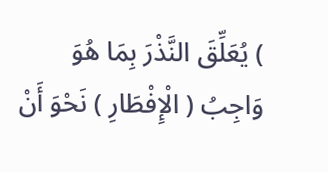) يُعَلِّقَ النَّذْرَ بِمَا هُوَ وَاجِبُ ( الْإِفْطَارِ ) نَحْوَ أَنْ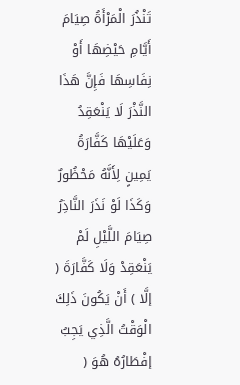تَنْذُرَ الْمَرْأَةُ صِيَامَ أَيَّامِ حَيْضِهَا أَوْ نِفَاسِهَا فَإِنَّ هَذَا النَّذْرَ لَا يَنْعَقِدُ وَعَلَيْهَا كَفَّارَةُ يَمِينٍ لِأَنَّهُ مَحْظُورٌ وَكَذَا لَوْ نَذَرَ النَّاذِرُ صِيَامَ اللَّيْلِ لَمْ يَنْعَقِدْ وَلَا كَفَّارَةَ ( إلَّا ) أَنْ يَكُونَ ذَلِكَ الْوَقْتُ الَّذِي يَجِبُ إفْطَارُهُ هُوَ (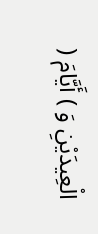الْعِيدَيْنِ وَ ) أَيَّامَ (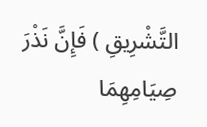التَّشْرِيقِ ) فَإِنَّ نَذْرَ صِيَامِهِمَا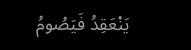يَنْعَقِدُ فَيَصُومُ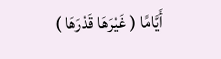أَيَّامًا ( غَيْرَهَا قَدْرَهَا )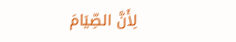لِأَنَّ الصِّيَامَ